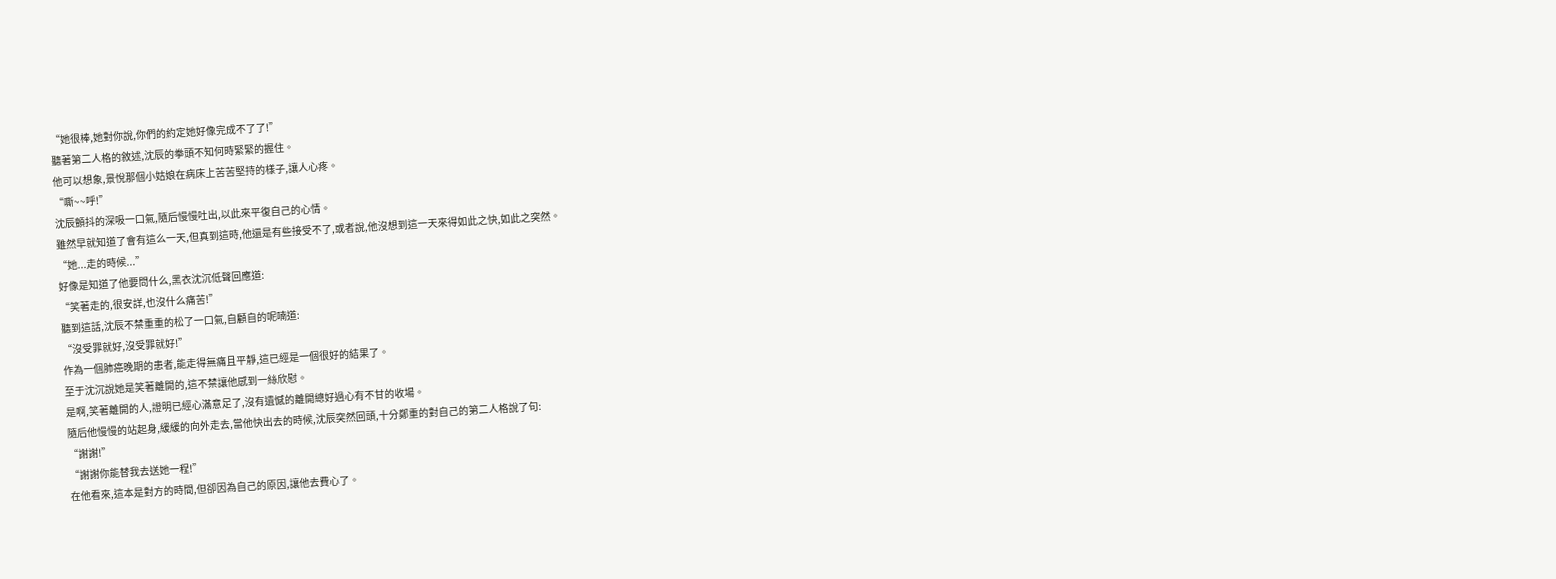“她很棒,她對你說,你們的約定她好像完成不了了!”
聽著第二人格的敘述,沈辰的拳頭不知何時緊緊的握住。
他可以想象,景悅那個小姑娘在病床上苦苦堅持的樣子,讓人心疼。
“嘶~~呼!”
沈辰顫抖的深吸一口氣,隨后慢慢吐出,以此來平復自己的心情。
雖然早就知道了會有這么一天,但真到這時,他還是有些接受不了,或者說,他沒想到這一天來得如此之快,如此之突然。
“她...走的時候...”
好像是知道了他要問什么,黑衣沈沉低聲回應道:
“笑著走的,很安詳,也沒什么痛苦!”
聽到這話,沈辰不禁重重的松了一口氣,自顧自的呢喃道:
“沒受罪就好,沒受罪就好!”
作為一個肺癌晚期的患者,能走得無痛且平靜,這已經是一個很好的結果了。
至于沈沉說她是笑著離開的,這不禁讓他感到一絲欣慰。
是啊,笑著離開的人,證明已經心滿意足了,沒有遺憾的離開總好過心有不甘的收場。
隨后他慢慢的站起身,緩緩的向外走去,當他快出去的時候,沈辰突然回頭,十分鄭重的對自己的第二人格說了句:
“謝謝!”
“謝謝你能替我去送她一程!”
在他看來,這本是對方的時間,但卻因為自己的原因,讓他去費心了。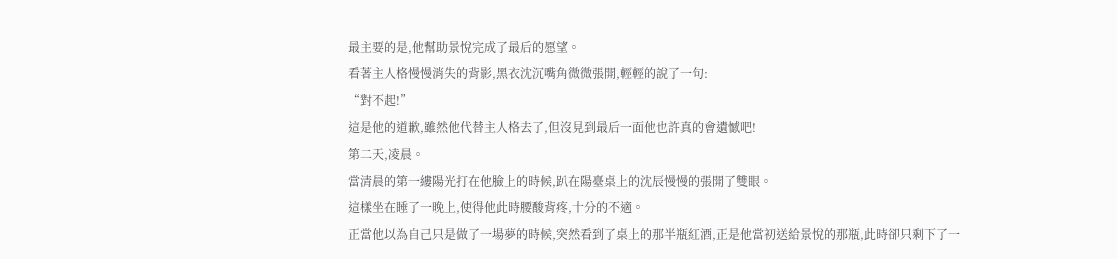最主要的是,他幫助景悅完成了最后的愿望。
看著主人格慢慢消失的背影,黑衣沈沉嘴角微微張開,輕輕的說了一句:
“對不起!”
這是他的道歉,雖然他代替主人格去了,但沒見到最后一面他也許真的會遺憾吧!
第二天,凌晨。
當清晨的第一縷陽光打在他臉上的時候,趴在陽臺桌上的沈辰慢慢的張開了雙眼。
這樣坐在睡了一晚上,使得他此時腰酸背疼,十分的不適。
正當他以為自己只是做了一場夢的時候,突然看到了桌上的那半瓶紅酒,正是他當初送給景悅的那瓶,此時卻只剩下了一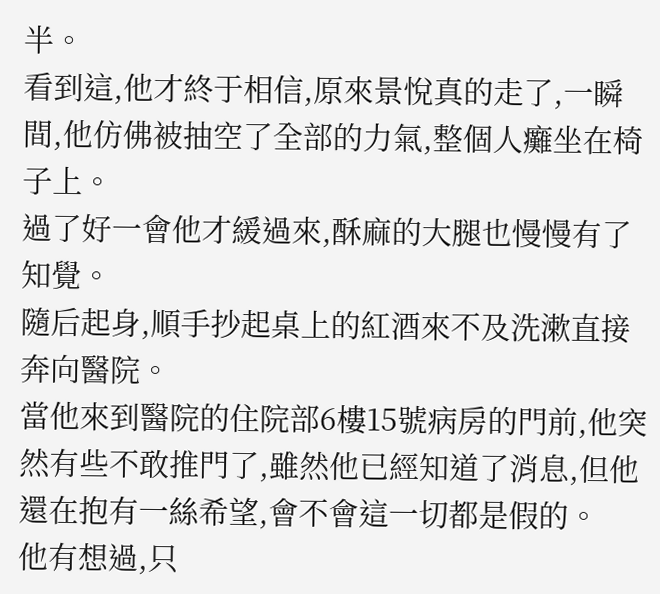半。
看到這,他才終于相信,原來景悅真的走了,一瞬間,他仿佛被抽空了全部的力氣,整個人癱坐在椅子上。
過了好一會他才緩過來,酥麻的大腿也慢慢有了知覺。
隨后起身,順手抄起桌上的紅酒來不及洗漱直接奔向醫院。
當他來到醫院的住院部6樓15號病房的門前,他突然有些不敢推門了,雖然他已經知道了消息,但他還在抱有一絲希望,會不會這一切都是假的。
他有想過,只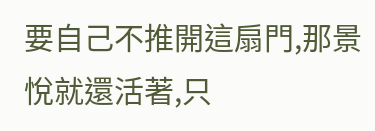要自己不推開這扇門,那景悅就還活著,只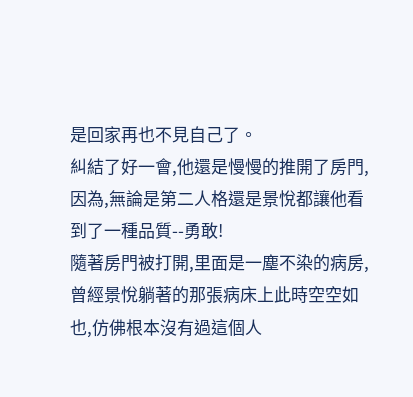是回家再也不見自己了。
糾結了好一會,他還是慢慢的推開了房門,因為,無論是第二人格還是景悅都讓他看到了一種品質--勇敢!
隨著房門被打開,里面是一塵不染的病房,曾經景悅躺著的那張病床上此時空空如也,仿佛根本沒有過這個人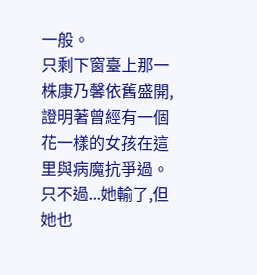一般。
只剩下窗臺上那一株康乃馨依舊盛開,證明著曾經有一個花一樣的女孩在這里與病魔抗爭過。
只不過...她輸了,但她也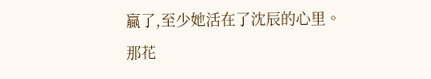贏了,至少她活在了沈辰的心里。
那花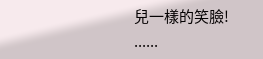兒一樣的笑臉!
......